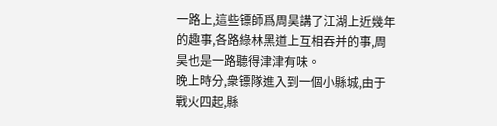一路上,這些镖師爲周昊講了江湖上近幾年的趣事,各路綠林黑道上互相吞并的事,周昊也是一路聽得津津有味。
晚上時分,衆镖隊進入到一個小縣城,由于戰火四起,縣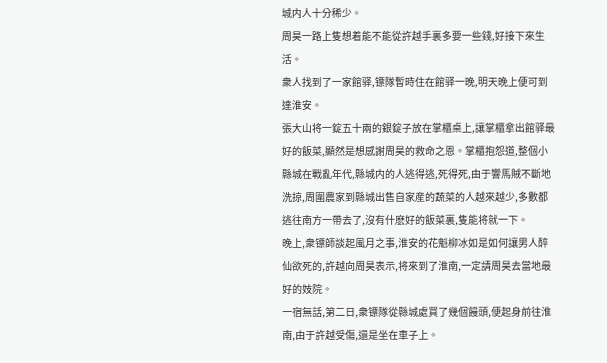城内人十分稀少。
周昊一路上隻想着能不能從許越手裏多要一些錢,好接下來生活。
衆人找到了一家館驿,镖隊暫時住在館驿一晚,明天晚上便可到達淮安。
張大山将一錠五十兩的銀錠子放在掌櫃桌上,讓掌櫃拿出館驿最好的飯菜,顯然是想感謝周昊的救命之恩。掌櫃抱怨道,整個小縣城在戰亂年代,縣城内的人逃得逃,死得死,由于響馬賊不斷地洗掠,周圍農家到縣城出售自家産的蔬菜的人越來越少,多數都逃往南方一帶去了,沒有什麽好的飯菜裏,隻能将就一下。
晚上,衆镖師談起風月之事,淮安的花魁柳冰如是如何讓男人醉仙欲死的,許越向周昊表示,将來到了淮南,一定請周昊去當地最好的妓院。
一宿無話,第二日,衆镖隊從縣城處買了幾個饅頭,便起身前往淮南,由于許越受傷,還是坐在車子上。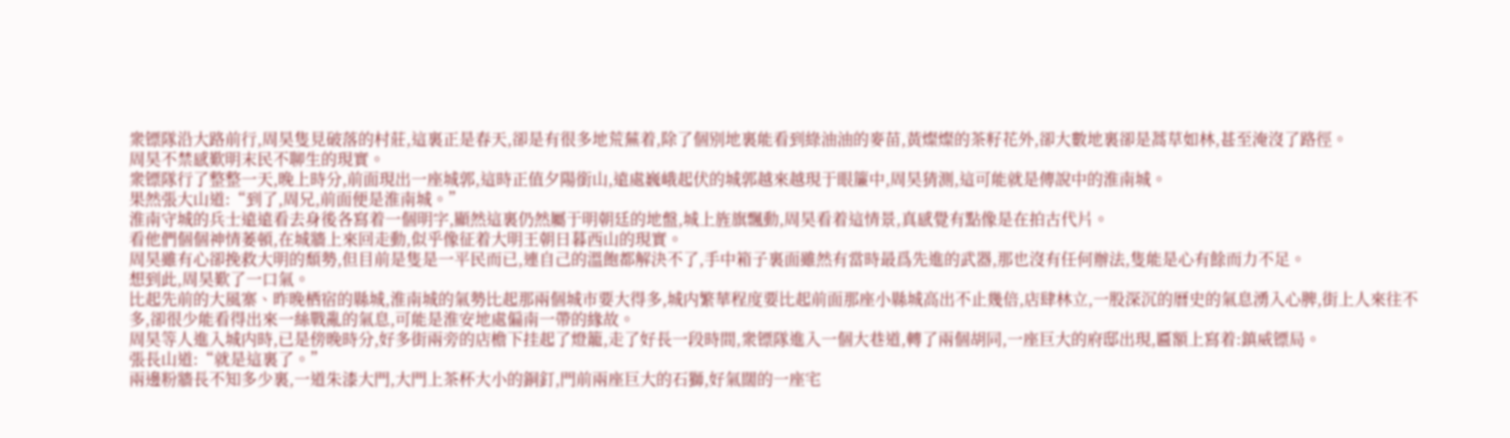衆镖隊沿大路前行,周昊隻見破落的村莊,這裏正是春天,卻是有很多地荒蕪着,除了個别地裏能看到綠油油的麥苗,黃燦燦的茶籽花外,卻大數地裏卻是蒿草如林,甚至淹沒了路徑。
周昊不禁感歎明末民不聊生的現實。
衆镖隊行了整整一天,晚上時分,前面現出一座城郭,這時正值夕陽銜山,遠處巍峨起伏的城郭越來越現于眼簾中,周昊猜測,這可能就是傳說中的淮南城。
果然張大山道:“到了,周兄,前面便是淮南城。”
淮南守城的兵士遠遠看去身後各寫着一個明字,顯然這裏仍然屬于明朝廷的地盤,城上旌旗飄動,周昊看着這情景,真感覺有點像是在拍古代片。
看他們個個神情萎頓,在城牆上來回走動,似乎像征着大明王朝日暮西山的現實。
周昊雖有心卻挽救大明的頹勢,但目前是隻是一平民而已,連自己的溫飽都解決不了,手中箱子裏面雖然有當時最爲先進的武器,那也沒有任何辦法,隻能是心有餘而力不足。
想到此,周昊歎了一口氣。
比起先前的大風寨、昨晚栖宿的縣城,淮南城的氣勢比起那兩個城市要大得多,城内繁華程度要比起前面那座小縣城高出不止幾倍,店肆林立,一股深沉的曆史的氣息湧入心脾,街上人來往不多,卻很少能看得出來一絲戰亂的氣息,可能是淮安地處偏南一帶的緣故。
周昊等人進入城内時,已是傍晚時分,好多街兩旁的店檐下挂起了燈籠,走了好長一段時間,衆镖隊進入一個大巷道,轉了兩個胡同,一座巨大的府邸出現,匾額上寫着:鎮威镖局。
張長山道:“就是這裏了。”
兩邊粉牆長不知多少裏,一道朱漆大門,大門上茶杯大小的銅釘,門前兩座巨大的石獅,好氣闊的一座宅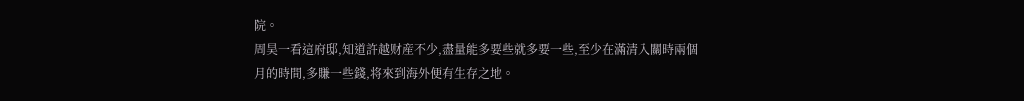院。
周昊一看這府邸,知道許越财産不少,盡量能多要些就多要一些,至少在滿清入關時兩個月的時間,多賺一些錢,将來到海外便有生存之地。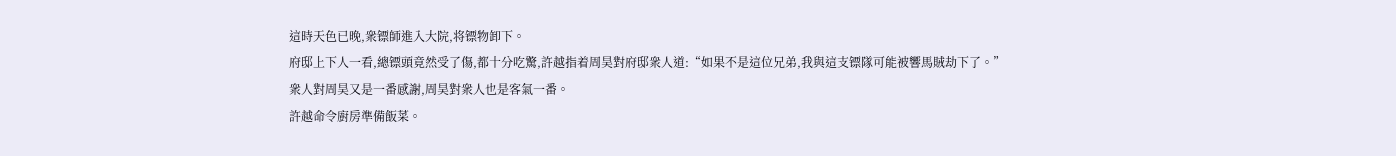這時天色已晚,衆镖師進入大院,将镖物卸下。
府邸上下人一看,總镖頭竟然受了傷,都十分吃驚,許越指着周昊對府邸衆人道:“如果不是這位兄弟,我與這支镖隊可能被響馬賊劫下了。”
衆人對周昊又是一番感謝,周昊對衆人也是客氣一番。
許越命令廚房準備飯菜。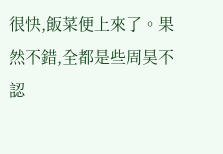很快,飯菜便上來了。果然不錯,全都是些周昊不認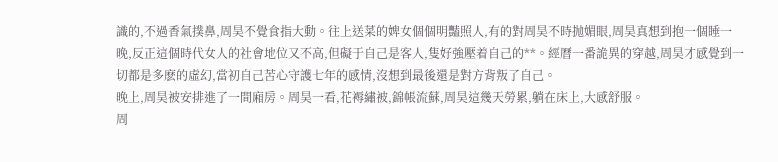識的,不過香氣撲鼻,周昊不覺食指大動。往上送菜的婢女個個明豔照人,有的對周昊不時抛媚眼,周昊真想到抱一個睡一晚,反正這個時代女人的社會地位又不高,但礙于自己是客人,隻好強壓着自己的**。經曆一番詭異的穿越,周昊才感覺到一切都是多麽的虛幻,當初自己苦心守護七年的感情,沒想到最後還是對方背叛了自己。
晚上,周昊被安排進了一間廂房。周昊一看,花褥繡被,錦帳流蘇,周昊這幾天勞累,躺在床上,大感舒服。
周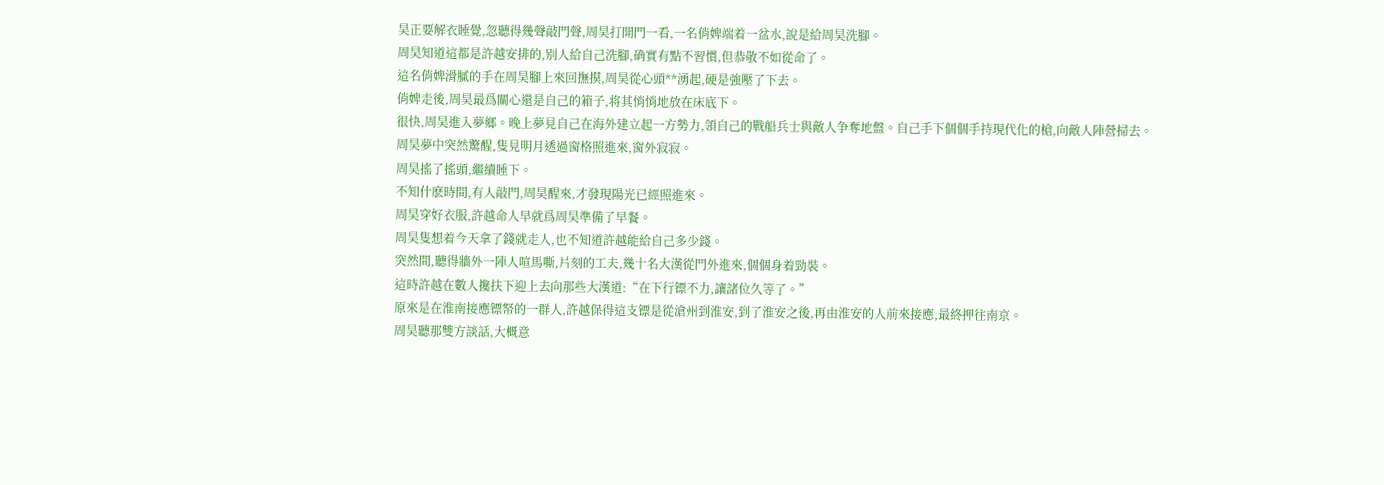昊正要解衣睡覺,忽聽得幾聲敲門聲,周昊打開門一看,一名俏婢端着一盆水,說是給周昊洗腳。
周昊知道這都是許越安排的,别人給自己洗腳,确實有點不習慣,但恭敬不如從命了。
這名俏婢滑膩的手在周昊腳上來回撫摸,周昊從心頭**湧起,硬是強壓了下去。
俏婢走後,周昊最爲關心還是自己的箱子,将其悄悄地放在床底下。
很快,周昊進入夢鄉。晚上夢見自己在海外建立起一方勢力,領自己的戰船兵士與敵人争奪地盤。自己手下個個手持現代化的槍,向敵人陣營掃去。
周昊夢中突然驚醒,隻見明月透過窗格照進來,窗外寂寂。
周昊搖了搖頭,繼續睡下。
不知什麽時間,有人敲門,周昊醒來,才發現陽光已經照進來。
周昊穿好衣服,許越命人早就爲周昊準備了早餐。
周昊隻想着今天拿了錢就走人,也不知道許越能給自己多少錢。
突然間,聽得牆外一陣人喧馬嘶,片刻的工夫,幾十名大漢從門外進來,個個身着勁裝。
這時許越在數人攙扶下迎上去向那些大漢道:“在下行镖不力,讓諸位久等了。”
原來是在淮南接應镖帑的一群人,許越保得這支镖是從滄州到淮安,到了淮安之後,再由淮安的人前來接應,最終押往南京。
周昊聽那雙方談話,大概意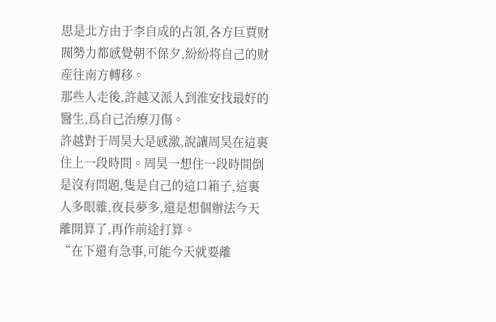思是北方由于李自成的占領,各方巨賈财閥勢力都感覺朝不保夕,紛紛将自己的财産往南方轉移。
那些人走後,許越又派人到淮安找最好的醫生,爲自己治療刀傷。
許越對于周昊大是感激,說讓周昊在這裏住上一段時間。周昊一想住一段時間倒是沒有問題,隻是自己的這口箱子,這裏人多眼雜,夜長夢多,還是想個辦法今天離開算了,再作前途打算。
“在下還有急事,可能今天就要離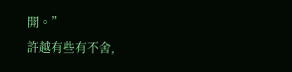開。”
許越有些有不舍,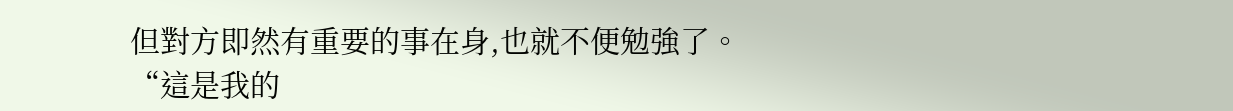但對方即然有重要的事在身,也就不便勉強了。
“這是我的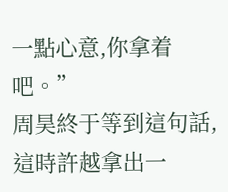一點心意,你拿着吧。”
周昊終于等到這句話,這時許越拿出一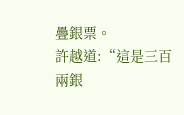疊銀票。
許越道:“這是三百兩銀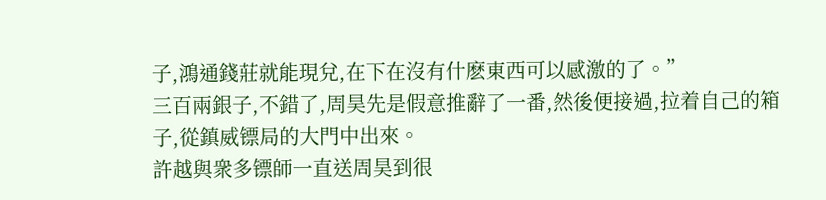子,鴻通錢莊就能現兌,在下在沒有什麽東西可以感激的了。”
三百兩銀子,不錯了,周昊先是假意推辭了一番,然後便接過,拉着自己的箱子,從鎮威镖局的大門中出來。
許越與衆多镖師一直送周昊到很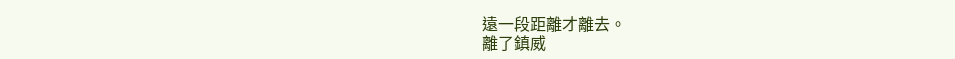遠一段距離才離去。
離了鎮威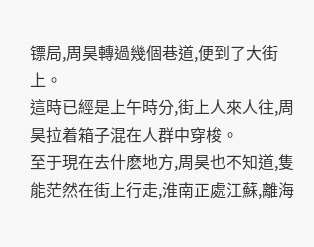镖局,周昊轉過幾個巷道,便到了大街上。
這時已經是上午時分,街上人來人往,周昊拉着箱子混在人群中穿梭。
至于現在去什麽地方,周昊也不知道,隻能茫然在街上行走,淮南正處江蘇,離海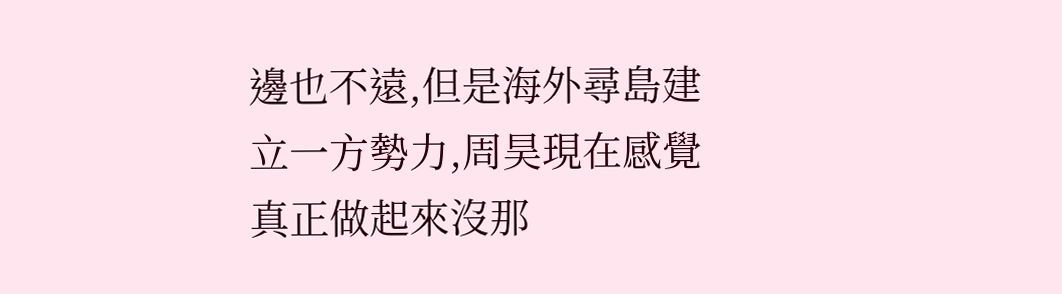邊也不遠,但是海外尋島建立一方勢力,周昊現在感覺真正做起來沒那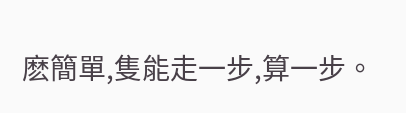麽簡單,隻能走一步,算一步。